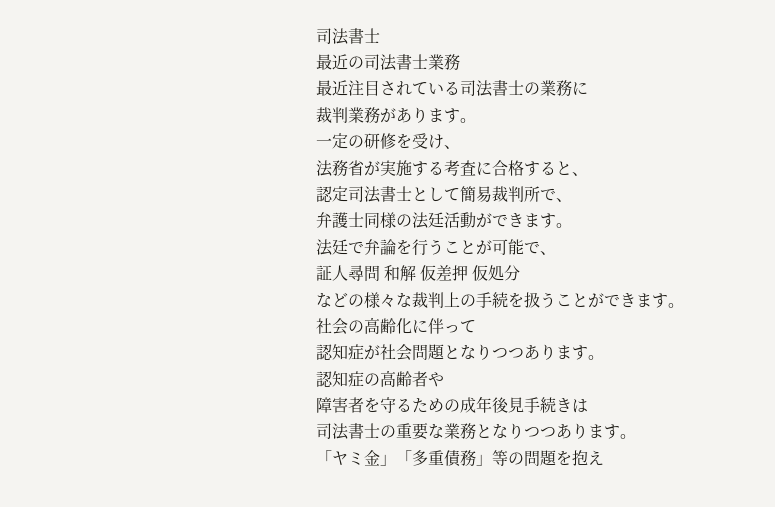司法書士
最近の司法書士業務
最近注目されている司法書士の業務に
裁判業務があります。
一定の研修を受け、
法務省が実施する考査に合格すると、
認定司法書士として簡易裁判所で、
弁護士同様の法廷活動ができます。
法廷で弁論を行うことが可能で、
証人尋問 和解 仮差押 仮処分
などの様々な裁判上の手続を扱うことができます。
社会の高齢化に伴って
認知症が社会問題となりつつあります。
認知症の高齢者や
障害者を守るための成年後見手続きは
司法書士の重要な業務となりつつあります。
「ヤミ金」「多重債務」等の問題を抱え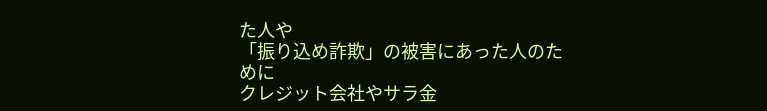た人や
「振り込め詐欺」の被害にあった人のために
クレジット会社やサラ金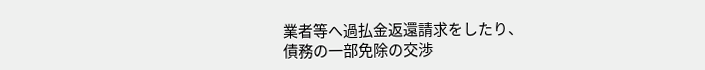業者等へ過払金返還請求をしたり、
債務の一部免除の交渉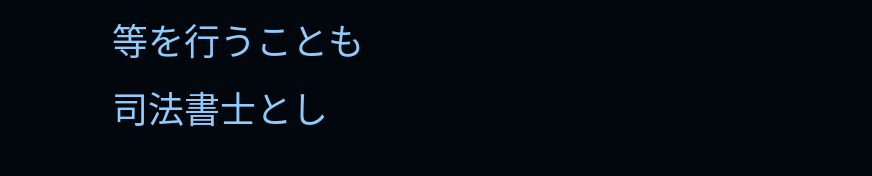等を行うことも
司法書士とし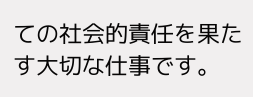ての社会的責任を果たす大切な仕事です。